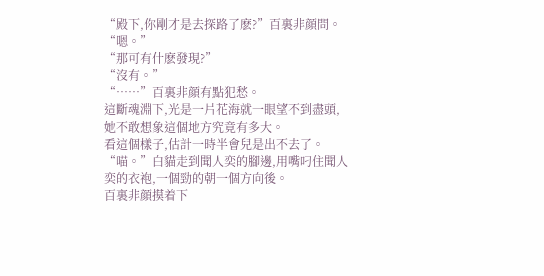“殿下,你剛才是去探路了麽?”百裏非顔問。
“嗯。”
“那可有什麽發現?”
“沒有。”
“……”百裏非顔有點犯愁。
這斷魂淵下,光是一片花海就一眼望不到盡頭,她不敢想象這個地方究竟有多大。
看這個樣子,估計一時半會兒是出不去了。
“喵。”白貓走到聞人奕的腳邊,用嘴叼住聞人奕的衣袍,一個勁的朝一個方向後。
百裏非顔摸着下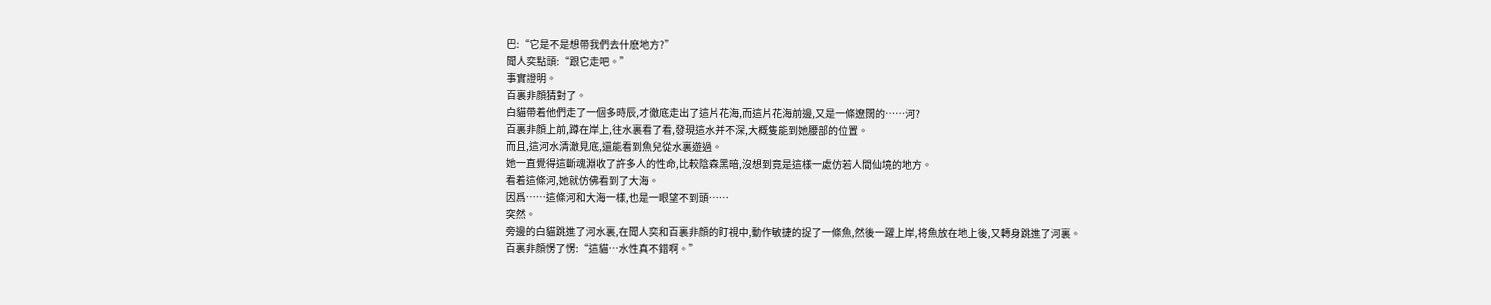巴:“它是不是想帶我們去什麽地方?”
聞人奕點頭:“跟它走吧。”
事實證明。
百裏非顔猜對了。
白貓帶着他們走了一個多時辰,才徹底走出了這片花海,而這片花海前邊,又是一條遼闊的……河?
百裏非顔上前,蹲在岸上,往水裏看了看,發現這水并不深,大概隻能到她腰部的位置。
而且,這河水清澈見底,還能看到魚兒從水裏遊過。
她一直覺得這斷魂淵收了許多人的性命,比較陰森黑暗,沒想到竟是這樣一處仿若人間仙境的地方。
看着這條河,她就仿佛看到了大海。
因爲……這條河和大海一樣,也是一眼望不到頭……
突然。
旁邊的白貓跳進了河水裏,在聞人奕和百裏非顔的盯視中,動作敏捷的捉了一條魚,然後一躍上岸,将魚放在地上後,又轉身跳進了河裏。
百裏非顔愣了愣:“這貓…水性真不錯啊。”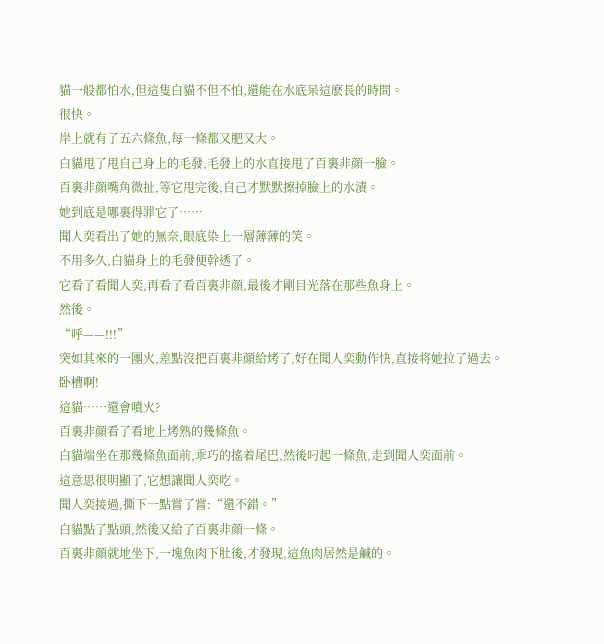貓一般都怕水,但這隻白貓不但不怕,還能在水底呆這麽長的時間。
很快。
岸上就有了五六條魚,每一條都又肥又大。
白貓甩了甩自己身上的毛發,毛發上的水直接甩了百裏非顔一臉。
百裏非顔嘴角微扯,等它甩完後,自己才默默擦掉臉上的水漬。
她到底是哪裏得罪它了……
聞人奕看出了她的無奈,眼底染上一層薄薄的笑。
不用多久,白貓身上的毛發便幹透了。
它看了看聞人奕,再看了看百裏非顔,最後才剛目光落在那些魚身上。
然後。
“呼——!!!”
突如其來的一團火,差點沒把百裏非顔給烤了,好在聞人奕動作快,直接将她拉了過去。
卧槽啊!
這貓……還會噴火?
百裏非顔看了看地上烤熟的幾條魚。
白貓端坐在那幾條魚面前,乖巧的搖着尾巴,然後叼起一條魚,走到聞人奕面前。
這意思很明顯了,它想讓聞人奕吃。
聞人奕接過,撕下一點嘗了嘗:“還不錯。”
白貓點了點頭,然後又給了百裏非顔一條。
百裏非顔就地坐下,一塊魚肉下肚後,才發現,這魚肉居然是鹹的。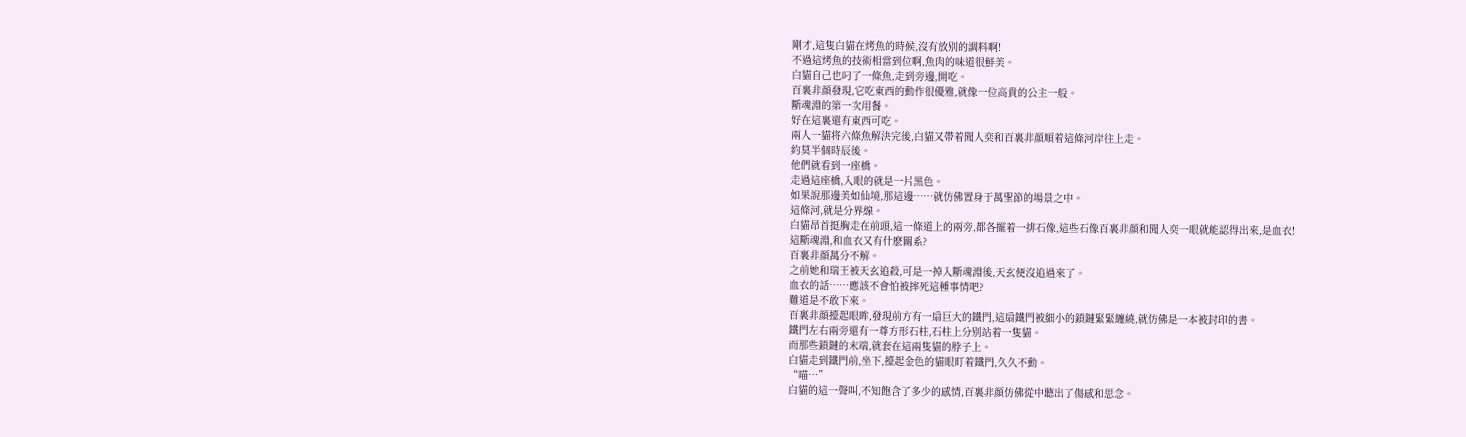剛才,這隻白貓在烤魚的時候,沒有放别的調料啊!
不過這烤魚的技術相當到位啊,魚肉的味道很鮮美。
白貓自己也叼了一條魚,走到旁邊,開吃。
百裏非顔發現,它吃東西的動作很優雅,就像一位高貴的公主一般。
斷魂淵的第一次用餐。
好在這裏還有東西可吃。
兩人一貓将六條魚解決完後,白貓又帶着聞人奕和百裏非顔順着這條河岸往上走。
約莫半個時辰後。
他們就看到一座橋。
走過這座橋,入眼的就是一片黑色。
如果說那邊美如仙境,那這邊……就仿佛置身于萬聖節的場景之中。
這條河,就是分界線。
白貓昂首挺胸走在前頭,這一條道上的兩旁,都各擺着一排石像,這些石像百裏非顔和聞人奕一眼就能認得出來,是血衣!
這斷魂淵,和血衣又有什麽關系?
百裏非顔萬分不解。
之前她和瑞王被天玄追殺,可是一掉入斷魂淵後,天玄便沒追過來了。
血衣的話……應該不會怕被摔死這種事情吧?
難道是不敢下來。
百裏非顔擡起眼眸,發現前方有一扇巨大的鐵門,這扇鐵門被細小的鎖鏈緊緊纏繞,就仿佛是一本被封印的書。
鐵門左右兩旁還有一尊方形石柱,石柱上分别站着一隻貓。
而那些鎖鏈的末端,就套在這兩隻貓的脖子上。
白貓走到鐵門前,坐下,擡起金色的貓眼盯着鐵門,久久不動。
“喵…”
白貓的這一聲叫,不知飽含了多少的感情,百裏非顔仿佛從中聽出了傷感和思念。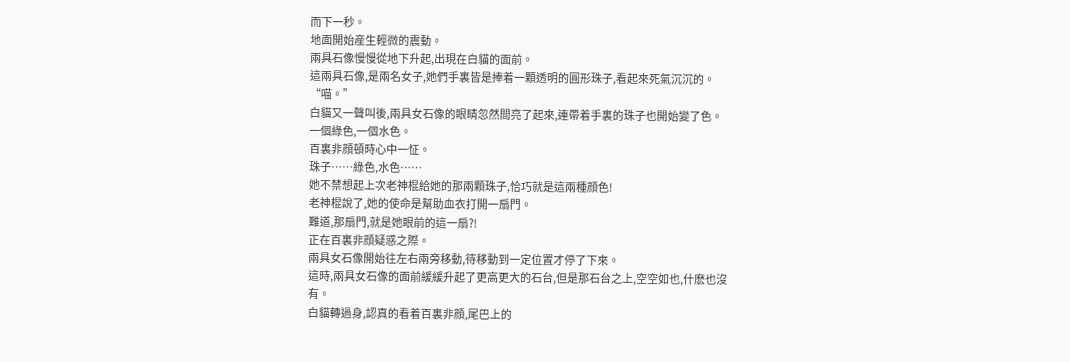而下一秒。
地面開始産生輕微的震動。
兩具石像慢慢從地下升起,出現在白貓的面前。
這兩具石像,是兩名女子,她們手裏皆是捧着一顆透明的圓形珠子,看起來死氣沉沉的。
“喵。”
白貓又一聲叫後,兩具女石像的眼睛忽然間亮了起來,連帶着手裏的珠子也開始變了色。
一個綠色,一個水色。
百裏非顔頓時心中一怔。
珠子……綠色,水色……
她不禁想起上次老神棍給她的那兩顆珠子,恰巧就是這兩種顔色!
老神棍說了,她的使命是幫助血衣打開一扇門。
難道,那扇門,就是她眼前的這一扇?!
正在百裏非顔疑惑之際。
兩具女石像開始往左右兩旁移動,待移動到一定位置才停了下來。
這時,兩具女石像的面前緩緩升起了更高更大的石台,但是那石台之上,空空如也,什麽也沒有。
白貓轉過身,認真的看着百裏非顔,尾巴上的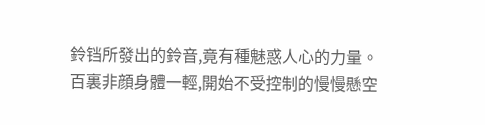鈴铛所發出的鈴音,竟有種魅惑人心的力量。
百裏非顔身體一輕,開始不受控制的慢慢懸空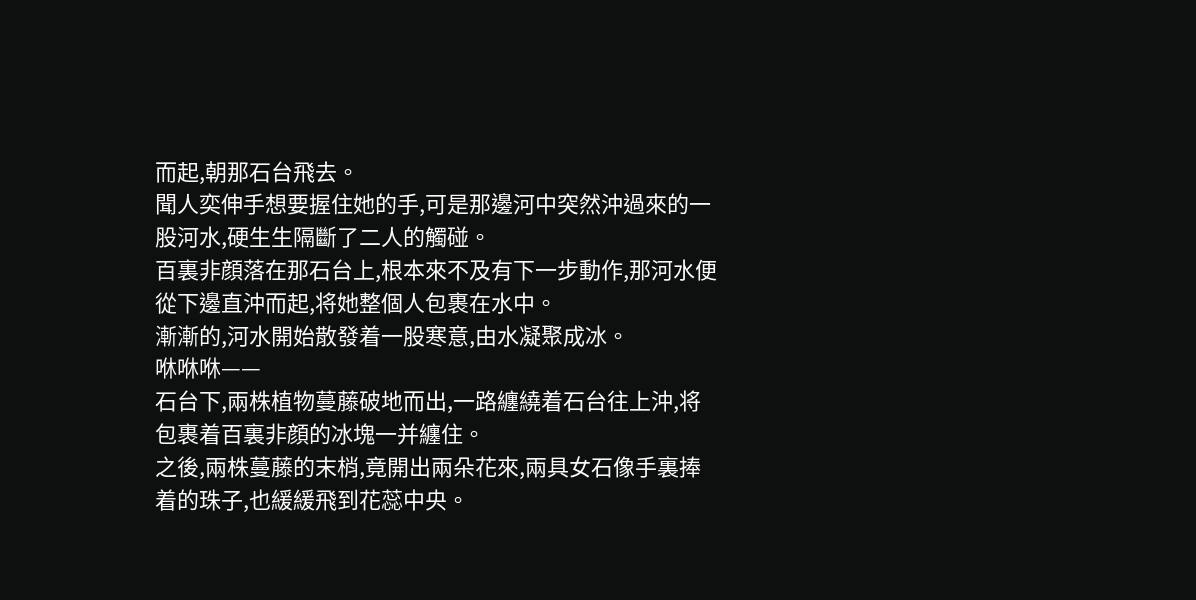而起,朝那石台飛去。
聞人奕伸手想要握住她的手,可是那邊河中突然沖過來的一股河水,硬生生隔斷了二人的觸碰。
百裏非顔落在那石台上,根本來不及有下一步動作,那河水便從下邊直沖而起,将她整個人包裹在水中。
漸漸的,河水開始散發着一股寒意,由水凝聚成冰。
咻咻咻——
石台下,兩株植物蔓藤破地而出,一路纏繞着石台往上沖,将包裹着百裏非顔的冰塊一并纏住。
之後,兩株蔓藤的末梢,竟開出兩朵花來,兩具女石像手裏捧着的珠子,也緩緩飛到花蕊中央。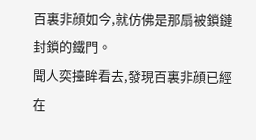百裏非顔如今,就仿佛是那扇被鎖鏈封鎖的鐵門。
聞人奕擡眸看去,發現百裏非顔已經在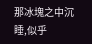那冰塊之中沉睡,似乎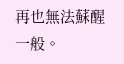再也無法蘇醒一般。